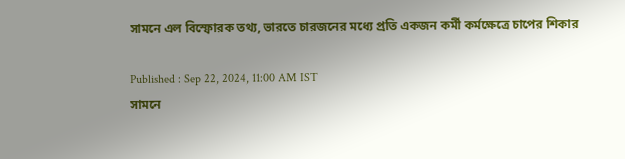সামনে এল বিস্ফোরক তথ্য, ভারতে চারজনের মধ্যে প্রতি একজন কর্মী কর্মক্ষেত্রে চাপের শিকার

Published : Sep 22, 2024, 11:00 AM IST
সামনে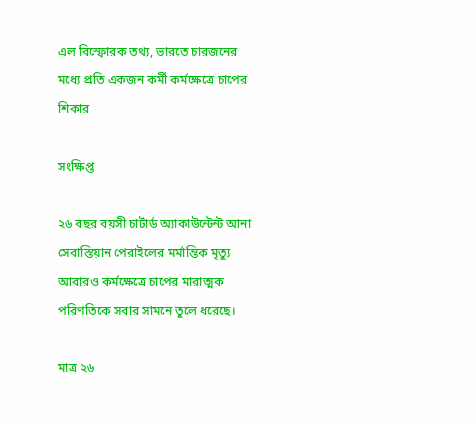এল বিস্ফোরক তথ্য, ভারতে চারজনের মধ্যে প্রতি একজন কর্মী কর্মক্ষেত্রে চাপের শিকার

সংক্ষিপ্ত

২৬ বছর বয়সী চার্টার্ড অ্যাকাউন্টেন্ট আনা সেবাস্তিয়ান পেরাইলের মর্মান্তিক মৃত্যু আবারও কর্মক্ষেত্রে চাপের মারাত্মক পরিণতিকে সবার সামনে তুলে ধরেছে।

মাত্র ২৬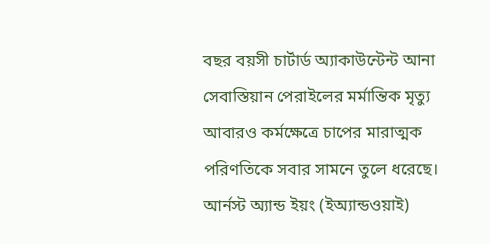বছর বয়সী চার্টার্ড অ্যাকাউন্টেন্ট আনা সেবাস্তিয়ান পেরাইলের মর্মান্তিক মৃত্যু আবারও কর্মক্ষেত্রে চাপের মারাত্মক পরিণতিকে সবার সামনে তুলে ধরেছে। আর্নস্ট অ্যান্ড ইয়ং (ইঅ্যান্ডওয়াই)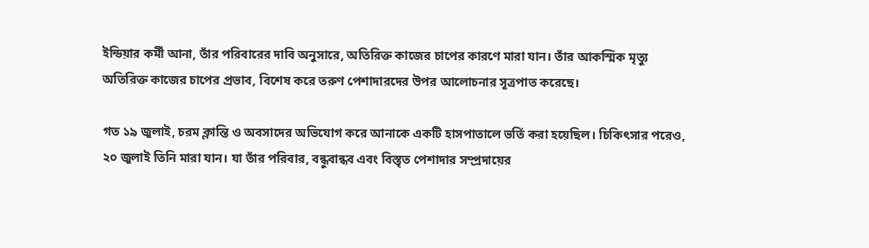ইন্ডিয়ার কর্মী আনা, তাঁর পরিবারের দাবি অনুসারে, অতিরিক্ত কাজের চাপের কারণে মারা যান। তাঁর আকস্মিক মৃত্যু অতিরিক্ত কাজের চাপের প্রভাব, বিশেষ করে তরুণ পেশাদারদের উপর আলোচনার সূত্রপাত করেছে।

গত ১৯ জুলাই, চরম ক্লান্তি ও অবসাদের অভিযোগ করে আনাকে একটি হাসপাতালে ভর্তি করা হয়েছিল। চিকিৎসার পরেও, ২০ জুলাই তিনি মারা যান। যা তাঁর পরিবার, বন্ধুবান্ধব এবং বিস্তৃত পেশাদার সম্প্রদায়ের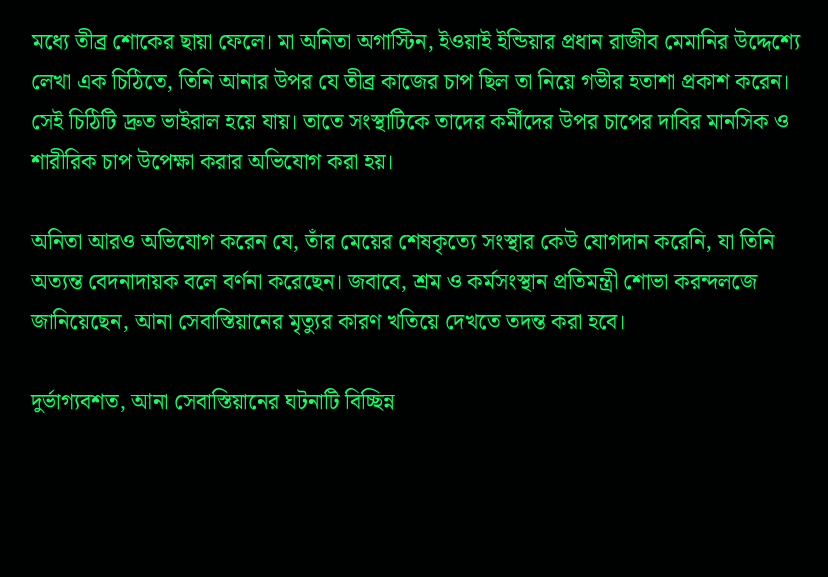মধ্যে তীব্র শোকের ছায়া ফেলে। মা অনিতা অগাস্টিন, ইওয়াই ইন্ডিয়ার প্রধান রাজীব মেমানির উদ্দেশ্যে লেখা এক চিঠিতে, তিনি আনার উপর যে তীব্র কাজের চাপ ছিল তা নিয়ে গভীর হতাশা প্রকাশ করেন। সেই চিঠিটি দ্রুত ভাইরাল হয়ে যায়। তাতে সংস্থাটিকে তাদের কর্মীদের উপর চাপের দাবির মানসিক ও শারীরিক চাপ উপেক্ষা করার অভিযোগ করা হয়।

অনিতা আরও অভিযোগ করেন যে, তাঁর মেয়ের শেষকৃত্যে সংস্থার কেউ যোগদান করেনি, যা তিনি অত্যন্ত বেদনাদায়ক বলে বর্ণনা করেছেন। জবাবে, শ্রম ও কর্মসংস্থান প্রতিমন্ত্রী শোভা করন্দলজে জানিয়েছেন, আনা সেবাস্তিয়ানের মৃত্যুর কারণ খতিয়ে দেখতে তদন্ত করা হবে।

দুর্ভাগ্যবশত, আনা সেবাস্তিয়ানের ঘটনাটি বিচ্ছিন্ন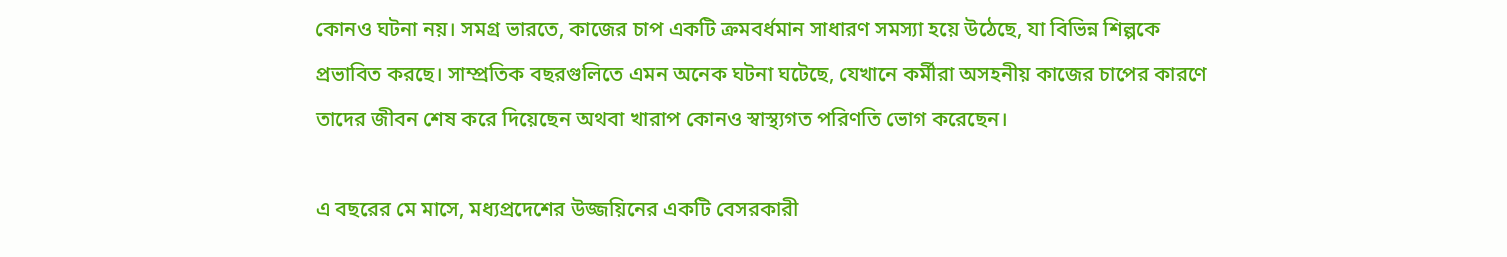কোনও ঘটনা নয়। সমগ্র ভারতে, কাজের চাপ একটি ক্রমবর্ধমান সাধারণ সমস্যা হয়ে উঠেছে, যা বিভিন্ন শিল্পকে প্রভাবিত করছে। সাম্প্রতিক বছরগুলিতে এমন অনেক ঘটনা ঘটেছে, যেখানে কর্মীরা অসহনীয় কাজের চাপের কারণে তাদের জীবন শেষ করে দিয়েছেন অথবা খারাপ কোনও স্বাস্থ্যগত পরিণতি ভোগ করেছেন।

এ বছরের মে মাসে, মধ্যপ্রদেশের উজ্জয়িনের একটি বেসরকারী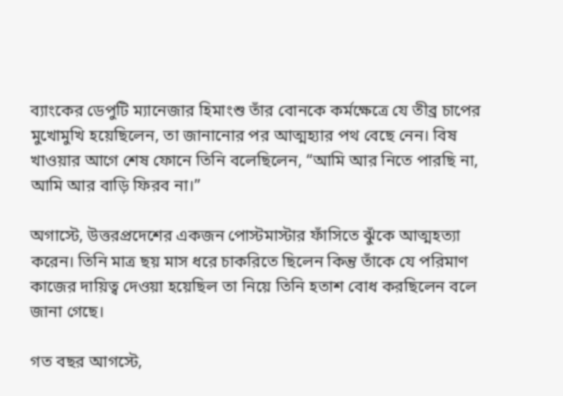ব্যাংকের ডেপুটি ম্যানেজার হিমাংশু তাঁর বোনকে কর্মক্ষেত্রে যে তীব্র চাপের মুখোমুখি হয়েছিলেন, তা জানানোর পর আত্মহ্যার পথ বেছে নেন। বিষ খাওয়ার আগে শেষ ফোনে তিনি বলেছিলেন, “আমি আর নিতে পারছি না, আমি আর বাড়ি ফিরব না।”

অগাস্টে, উত্তরপ্রদেশের একজন পোস্টমাস্টার ফাঁসিতে ঝুঁকে আত্মহত্যা করেন। তিনি মাত্র ছয় মাস ধরে চাকরিতে ছিলেন কিন্তু তাঁকে যে পরিমাণ কাজের দায়িত্ব দেওয়া হয়েছিল তা নিয়ে তিনি হতাশ বোধ করছিলেন বলে জানা গেছে।

গত বছর আগস্টে,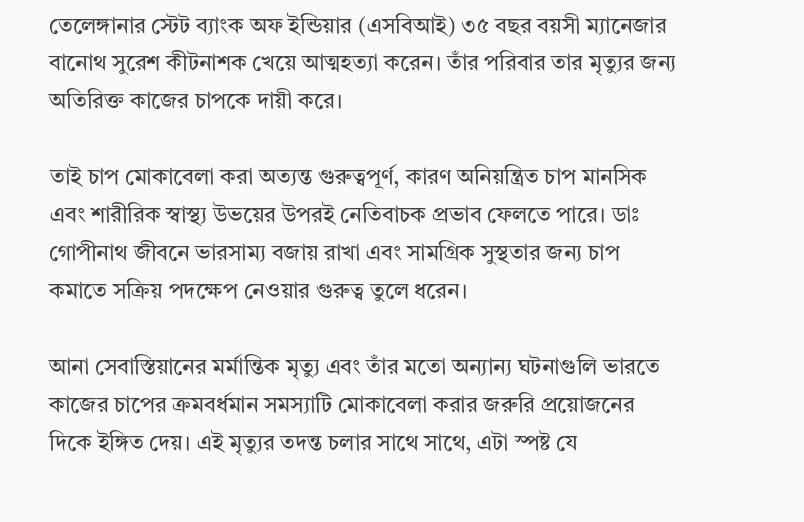তেলেঙ্গানার স্টেট ব্যাংক অফ ইন্ডিয়ার (এসবিআই) ৩৫ বছর বয়সী ম্যানেজার বানোথ সুরেশ কীটনাশক খেয়ে আত্মহত্যা করেন। তাঁর পরিবার তার মৃত্যুর জন্য অতিরিক্ত কাজের চাপকে দায়ী করে।

তাই চাপ মোকাবেলা করা অত্যন্ত গুরুত্বপূর্ণ, কারণ অনিয়ন্ত্রিত চাপ মানসিক এবং শারীরিক স্বাস্থ্য উভয়ের উপরই নেতিবাচক প্রভাব ফেলতে পারে। ডাঃ গোপীনাথ জীবনে ভারসাম্য বজায় রাখা এবং সামগ্রিক সুস্থতার জন্য চাপ কমাতে সক্রিয় পদক্ষেপ নেওয়ার গুরুত্ব তুলে ধরেন।

আনা সেবাস্তিয়ানের মর্মান্তিক মৃত্যু এবং তাঁর মতো অন্যান্য ঘটনাগুলি ভারতে কাজের চাপের ক্রমবর্ধমান সমস্যাটি মোকাবেলা করার জরুরি প্রয়োজনের দিকে ইঙ্গিত দেয়। এই মৃত্যুর তদন্ত চলার সাথে সাথে, এটা স্পষ্ট যে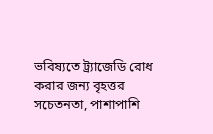ভবিষ্যতে ট্র্যাজেডি রোধ করার জন্য বৃহত্তর সচেতনতা, পাশাপাশি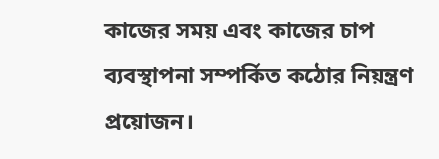কাজের সময় এবং কাজের চাপ ব্যবস্থাপনা সম্পর্কিত কঠোর নিয়ন্ত্রণ প্রয়োজন।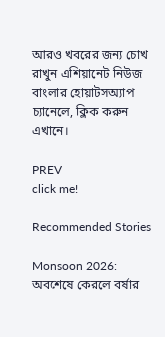আরও খবরের জন্য চোখ রাখুন এশিয়ানেট নিউজ বাংলার হোয়াটসঅ্যাপ চ্যানেলে, ক্লিক করুন এখানে।

PREV
click me!

Recommended Stories

Monsoon 2026: অবশেষে কেরলে বর্ষার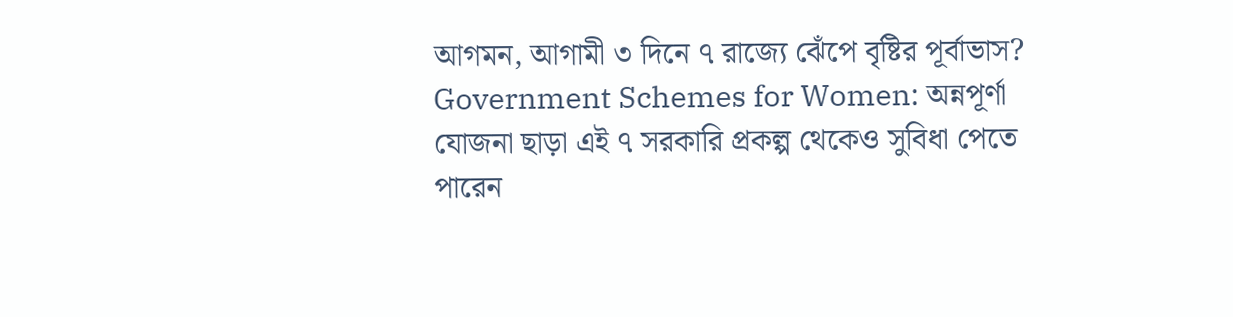আগমন, আগামী ৩ দিনে ৭ রাজ্যে ঝেঁপে বৃষ্টির পূর্বাভাস?
Government Schemes for Women: অন্নপূর্ণা যোজনা ছাড়া এই ৭ সরকারি প্রকল্প থেকেও সুবিধা পেতে পারেন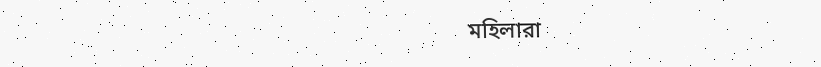মহিলারা